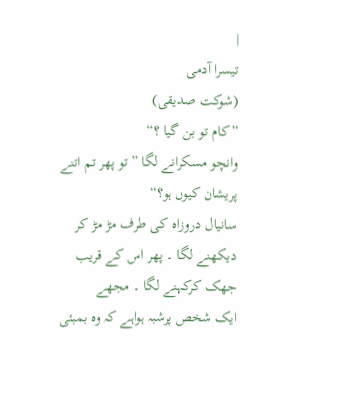|
تیسرا آدمی
(شوکت صدیقی)
”کام تو بن گیا ؟“
وانچو مسکرانے لگا ” تو پھر تم اتنے پریشان کیوں ہو؟“
سانیال دروزاہ کی طرف مڑ مڑ کر دیکھنے لگا ۔ پھر اس کے قریب جھک کرکہنے لگا ۔ مجھے
ایک شخص پرشبہ ہواہے کہ وہ بمبئی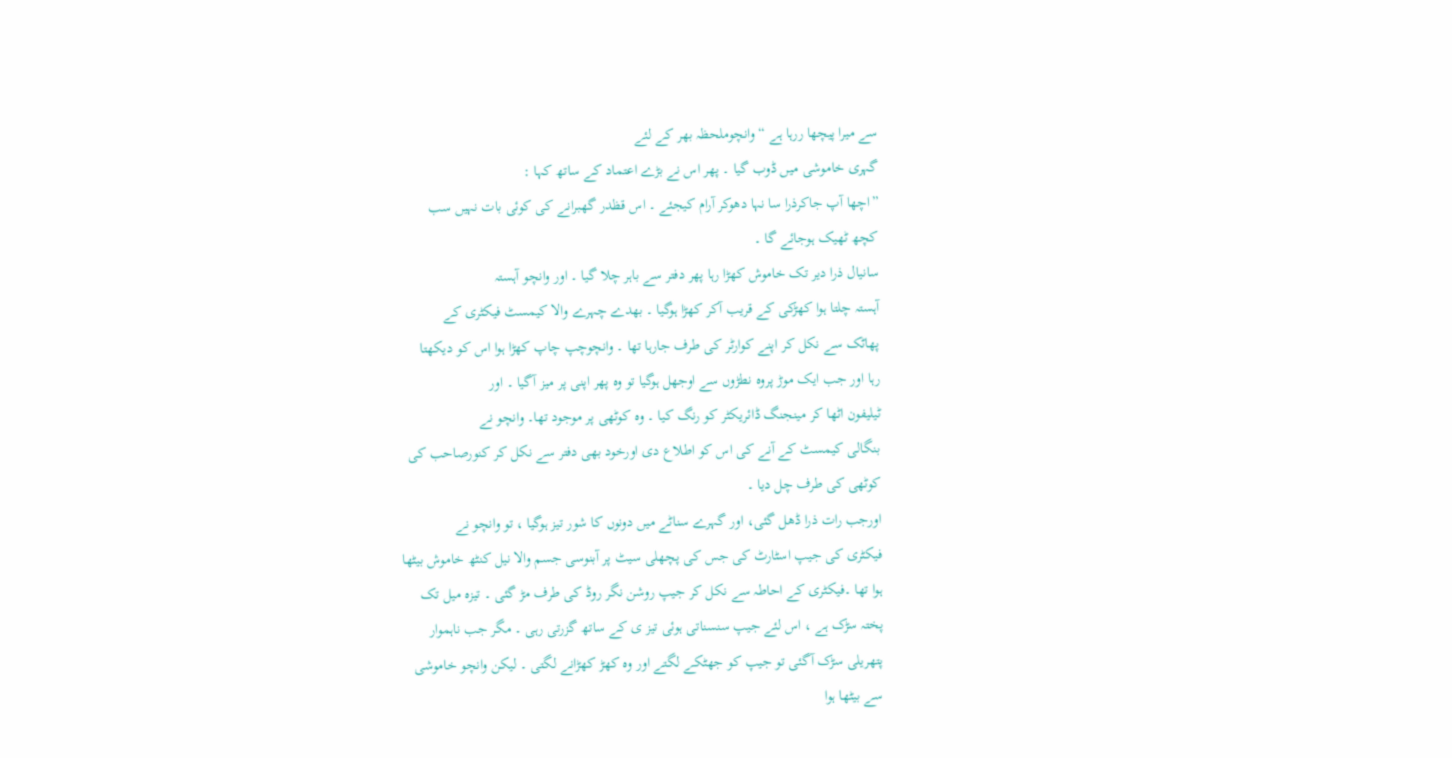سے میرا پیچھا ررہا ہے “ وانچوملحظہ بھر کے لئے
گہری خاموشی میں ڈوب گیا ۔ پھر اس نے بڑے اعتماد کے ساتھ کہا :
”اچھا آپ جاکرذرا سا نہا دھوکر آرام کیجئے ۔ اس قظدر گھبرانے کی کوئی بات نہیں سب
کچھ ٹھیک ہوجائے گا ۔
سانیال ذرا دیر تک خاموش کھڑا رہا پھر دفتر سے باہر چلا گیا ۔ اور وانچو آہستہ
آہستہ چلتا ہوا کھڑکی کے قریب آکر کھڑا ہوگیا ۔ بھدے چہرے والا کیمسٹ فیکٹری کے
پھاٹک سے نکل کر اپنے کوارٹر کی طرف جارہا تھا ۔ وانچوچپ چاپ کھڑا ہوا اس کو دیکھتا
رہا اور جب ایک موڑ پروہ نطڑوں سے اوجھل ہوگیا تو وہ پھر اپنی پر میز آگیا ۔ اور
ٹیلیفون اٹھا کر مینجنگ ڈائریکٹر کو رنگ کیا ۔ وہ کوٹھی پر موجود تھا۔ وانچو نے
بنگالی کیمسٹ کے آنے کی اس کو اطلاع دی اورخود بھی دفتر سے نکل کر کنورصاحب کی
کوٹھی کی طرف چل دیا ۔
اورجب رات ذرا ڈھل گئی، اور گہرے سناٹے میں دونوں کا شور تیز ہوگیا ، تو وانچو نے
فیکٹری کی جیپ اسٹارٹ کی جس کی پچھلی سیٹ پر آبنوسی جسم والا نیل کنٹھ خاموش بیٹھا
ہوا تھا ۔فیکٹری کے احاطہ سے نکل کر جیپ روشن نگر روڈ کی طرف مڑ گئی ۔ تیزہ میل تک
پختہ سڑک ہے ، اس لئے جیپ سنسناتی ہوئی تیز ی کے ساتھ گزرتی رہی ۔ مگر جب ناہموار
پتھریلی سڑک آگئی تو جیپ کو جھٹکے لگتے اور وہ کھڑ کھڑانے لگتی ۔ لیکن وانچو خاموشی
سے بیٹھا ہوا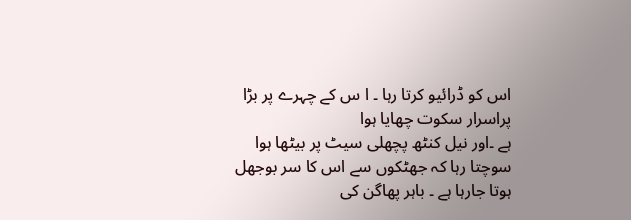اس کو ڈرائیو کرتا رہا ۔ ا س کے چہرے پر بڑا پراسرار سکوت چھایا ہوا
ہے ۔اور نیل کنٹھ پچھلی سیٹ پر بیٹھا ہوا سوچتا رہا کہ جھٹکوں سے اس کا سر بوجھل
ہوتا جارہا ہے ۔ باہر پھاگن کی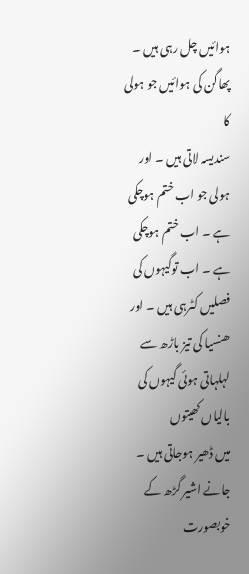ہوائیں چل رہی ہیں ۔ پھاگن کی ہوائیں جو ہولی کا
سندیسہ لاتی ہیں ۔ اور ہولی جو اب ختم ہوچکی ہے ۔ اب ختم ہوچکی ہے ۔ اب توگیہوں کی
فصلیں کٹرہی ہیں ۔ اور ھنسیا کی تیز باڑھ سے لہلہاتی ہوئی گیہوں کی بالیاں کھیتوں
میں ڈھیر ہوجاتی ہیں ۔ جانے اشیر گڑھ کے خوبصورت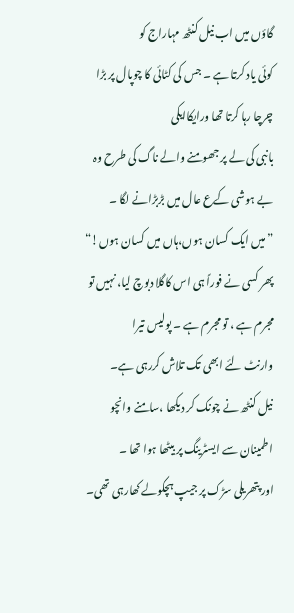گاؤں میں اب نیل کنٹھ مہاراج کو
کوئی یاد کرتا ہے ۔ جس کی کٹائی کا چوپال پر بڑا چرچا رہا کرتا تھا ورایکاایکی
بانبی کی لے پر جھومنے والے ناگ کی طرح وہ بے ہوشی کےع عال میں بڑبڑانے لگا ۔
” میں ایک کسان ہوں،ہاں میں کسان ہوں!“
پھر کسی نے فوراً ہی اس کاگلا دبوچ لیا، نہیں تو مجرم ہے ، تو مجرم ہے ۔ پولیس تیرا
وارنٹ لئے ابھی تک تلاش کررہی ہے۔
نیل کنٹھ نے چونک کر دیکھا ،سامنے وانچو اطمینان سے ایسٹرینگ پر بیٹھا ہوا تھا ۔
اور پتھریلی سڑک پر جیپ ہچکولے کھارہی تھی۔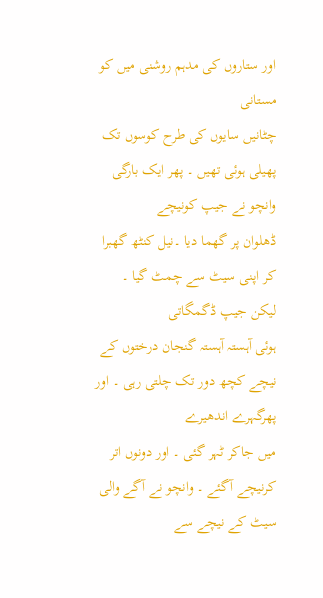اور ستاروں کی مدہم روشنی میں کو مستانی
چٹانیں سایوں کی طرح کوسوں تک پھیلی ہوئی تھیں ۔ پھر ایک بارگی وانچو نے جیپ کونیچے
ڈھلوان پر گھما دیا ۔نیل کنٹھ گھبرا کر اپنی سیٹ سے چمٹ گیا ۔ لیکن جیپ ڈگمگاتی
ہوئی آہستہ آہستہ گنجان درختوں کے نیچے کچھ دور تک چلتی رہی ۔ اور پھرگہرے اندھیرے
میں جاکر ٹہر گئی ۔ اور دونوں اتر کرنیچے آگئے ۔ وانچو نے آگے والی سیٹ کے نیچے سے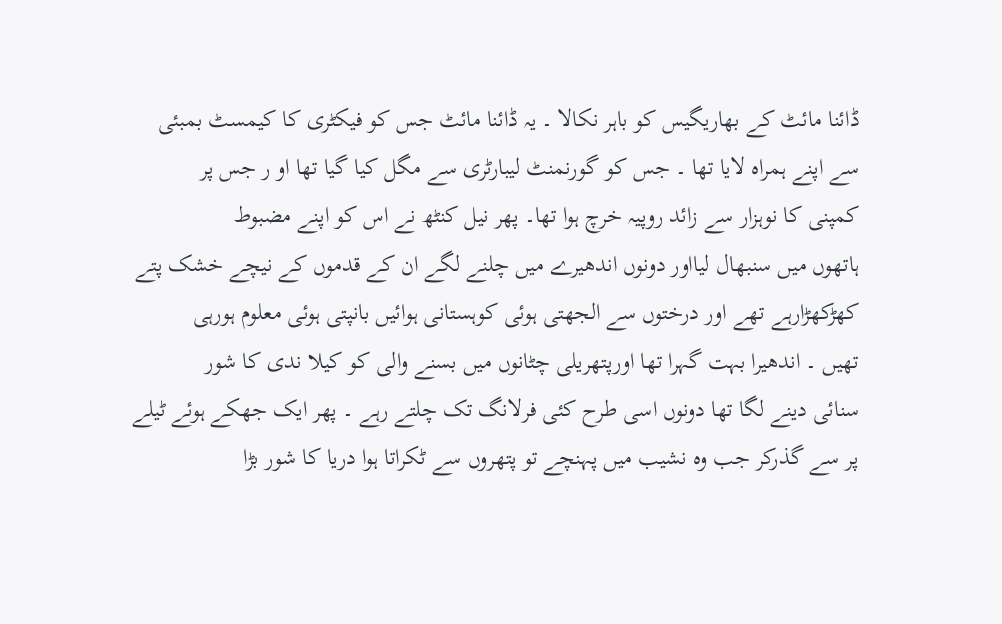ڈائنا مائٹ کے بھاریگیس کو باہر نکالا ۔ یہ ڈائنا مائٹ جس کو فیکٹری کا کیمسٹ بمبئی
سے اپنے ہمراہ لایا تھا ۔ جس کو گورنمنٹ لیبارٹری سے مگل کیا گیا تھا او ر جس پر
کمپنی کا نوہزار سے زائد روپیہ خرچ ہوا تھا۔ پھر نیل کنٹھ نے اس کو اپنے مضبوط
ہاتھوں میں سنبھال لیااور دونوں اندھیرے میں چلنے لگے ان کے قدموں کے نیچے خشک پتے
کھڑکھڑارہے تھے اور درختوں سے الجھتی ہوئی کوہستانی ہوائیں بانپتی ہوئی معلوم ہورہی
تھیں ۔ اندھیرا بہت گہرا تھا اورپتھریلی چٹانوں میں بسنے والی کو کیلا ندی کا شور
سنائی دینے لگا تھا دونوں اسی طرح کئی فرلانگ تک چلتے رہے ۔ پھر ایک جھکے ہوئے ٹیلے
پر سے گذرکر جب وہ نشیب میں پہنچے تو پتھروں سے ٹکراتا ہوا دریا کا شور بڑا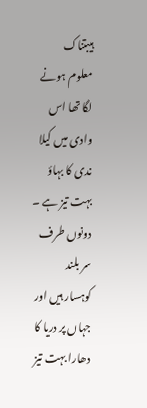ہیبتناک
معلوم ہونے لگا تھا اس وادی میں کیلا ندی کا بہاؤ بہت تیز ہے ۔ دونوں طرف سر بلند
کوہسار ہیں اور جہاں پر دریا کا دھارا بہت تیز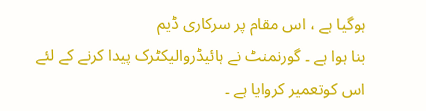ہوگیا ہے ، اس مقام پر سرکاری ڈیم
بنا ہوا ہے ۔ گورنمنٹ نے ہائیڈروالیکٹرک پیدا کرنے کے لئے اس کوتعمیر کروایا ہے ۔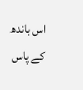اس باندھ کے پاس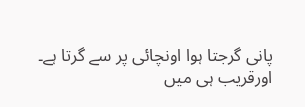پانی گرجتا ہوا اونچائی پر سے گرتا ہے۔ اورقریب ہی میں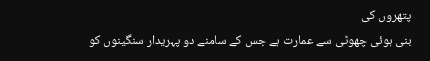پتھروں کی
بنی ہوئی چھوٹی سے عمارت ہے جس کے سامنے دو پہریدار سنگینوں کو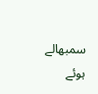سمبھالے ہوئے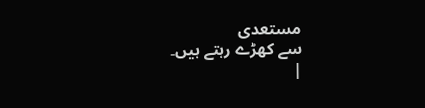مستعدی
سے کھڑے رہتے ہیں۔
|